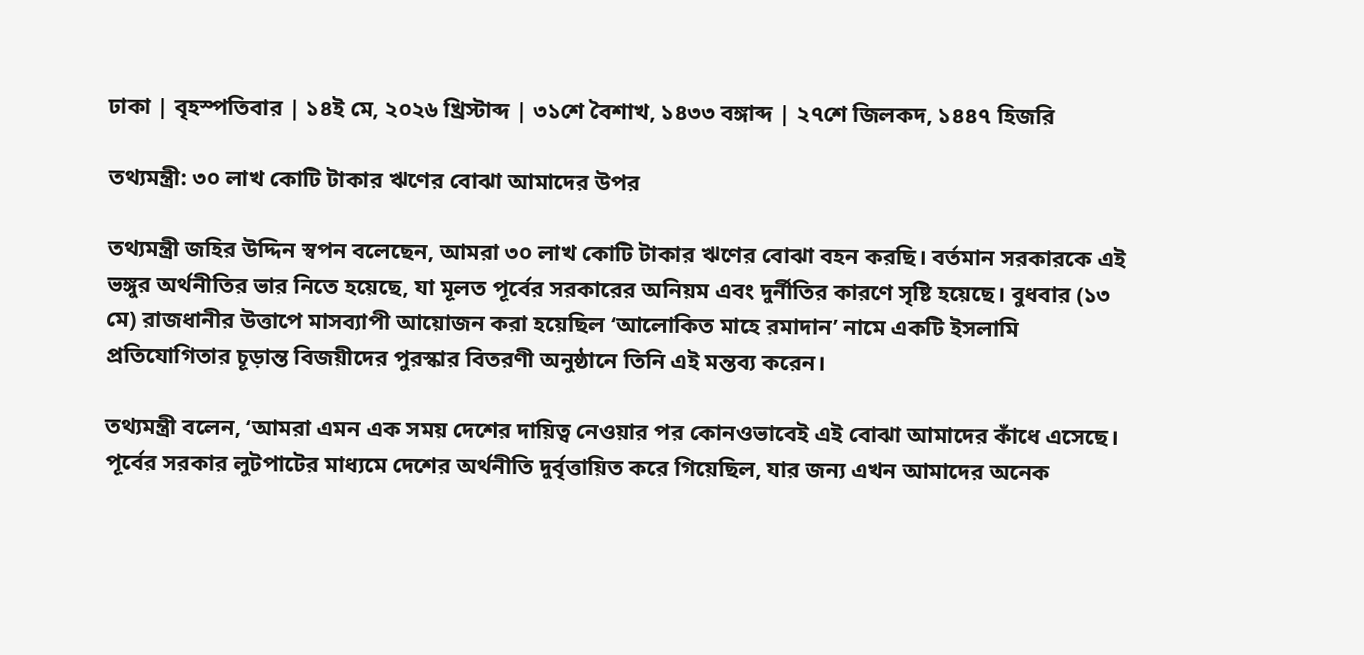ঢাকা | বৃহস্পতিবার | ১৪ই মে, ২০২৬ খ্রিস্টাব্দ | ৩১শে বৈশাখ, ১৪৩৩ বঙ্গাব্দ | ২৭শে জিলকদ, ১৪৪৭ হিজরি

তথ্যমন্ত্রী: ৩০ লাখ কোটি টাকার ঋণের বোঝা আমাদের উপর

তথ্যমন্ত্রী জহির উদ্দিন স্বপন বলেছেন, আমরা ৩০ লাখ কোটি টাকার ঋণের বোঝা বহন করছি। বর্তমান সরকারকে এই ভঙ্গুর অর্থনীতির ভার নিতে হয়েছে, যা মূলত পূর্বের সরকারের অনিয়ম এবং দুর্নীতির কারণে সৃষ্টি হয়েছে। বুধবার (১৩ মে) রাজধানীর উত্তাপে মাসব্যাপী আয়োজন করা হয়েছিল ‘আলোকিত মাহে রমাদান’ নামে একটি ইসলামি প্রতিযোগিতার চূড়ান্ত বিজয়ীদের পুরস্কার বিতরণী অনুষ্ঠানে তিনি এই মন্তব্য করেন।

তথ্যমন্ত্রী বলেন, ‘আমরা এমন এক সময় দেশের দায়িত্ব নেওয়ার পর কোনওভাবেই এই বোঝা আমাদের কাঁধে এসেছে। পূর্বের সরকার লুটপাটের মাধ্যমে দেশের অর্থনীতি দুর্বৃত্তায়িত করে গিয়েছিল, যার জন্য এখন আমাদের অনেক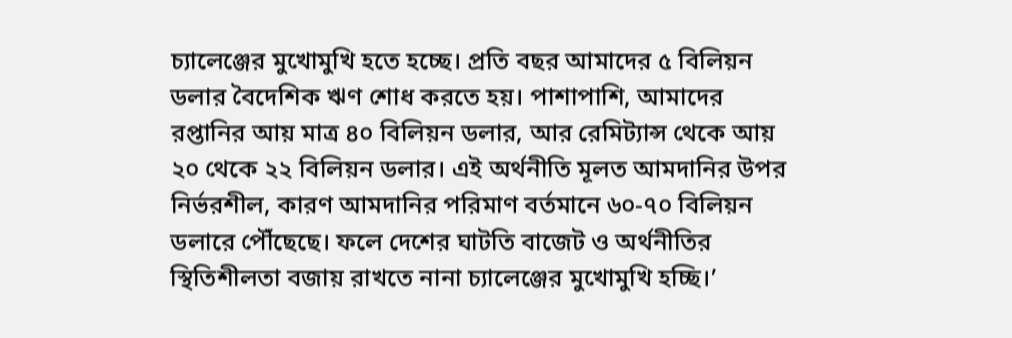চ্যালেঞ্জের মুখোমুখি হতে হচ্ছে। প্রতি বছর আমাদের ৫ বিলিয়ন ডলার বৈদেশিক ঋণ শোধ করতে হয়। পাশাপাশি, আমাদের রপ্তানির আয় মাত্র ৪০ বিলিয়ন ডলার, আর রেমিট্যান্স থেকে আয় ২০ থেকে ২২ বিলিয়ন ডলার। এই অর্থনীতি মূলত আমদানির উপর নির্ভরশীল, কারণ আমদানির পরিমাণ বর্তমানে ৬০-৭০ বিলিয়ন ডলারে পৌঁছেছে। ফলে দেশের ঘাটতি বাজেট ও অর্থনীতির স্থিতিশীলতা বজায় রাখতে নানা চ্যালেঞ্জের মুখোমুখি হচ্ছি।’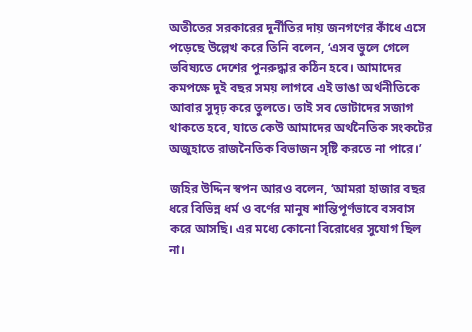অতীতের সরকারের দুর্নীতির দায় জনগণের কাঁধে এসে পড়েছে উল্লেখ করে তিনি বলেন, ‘এসব ভুলে গেলে ভবিষ্যতে দেশের পুনরুদ্ধার কঠিন হবে। আমাদের কমপক্ষে দুই বছর সময় লাগবে এই ভাঙা অর্থনীতিকে আবার সুদৃঢ় করে তুলতে। তাই সব ভোটাদের সজাগ থাকতে হবে, যাতে কেউ আমাদের অর্থনৈতিক সংকটের অজুহাতে রাজনৈতিক বিভাজন সৃষ্টি করতে না পারে।’

জহির উদ্দিন স্বপন আরও বলেন, ‘আমরা হাজার বছর ধরে বিভিন্ন ধর্ম ও বর্ণের মানুষ শান্তিপূর্ণভাবে বসবাস করে আসছি। এর মধ্যে কোনো বিরোধের সুযোগ ছিল না।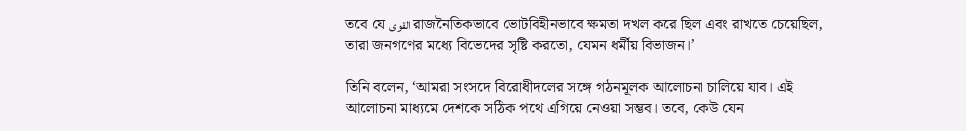তবে যে القوى রাজনৈতিকভাবে ভোটবিহীনভাবে ক্ষমতা দখল করে ছিল এবং রাখতে চেয়েছিল, তারা জনগণের মধ্যে বিভেদের সৃষ্টি করতো, যেমন ধর্মীয় বিভাজন।’

তিনি বলেন, ‘আমরা সংসদে বিরোধীদলের সঙ্গে গঠনমূলক আলোচনা চালিয়ে যাব। এই আলোচনা মাধ্যমে দেশকে সঠিক পথে এগিয়ে নেওয়া সম্ভব। তবে, কেউ যেন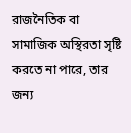রাজনৈতিক বা সামাজিক অস্থিরতা সৃষ্টি করতে না পারে, তার জন্য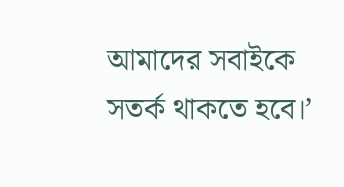আমাদের সবাইকে সতর্ক থাকতে হবে।’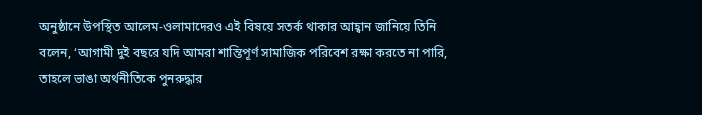অনুষ্ঠানে উপস্থিত আলেম-ওলামাদেরও এই বিষয়ে সতর্ক থাকার আহ্বান জানিয়ে তিনি বলেন, ‘আগামী দুই বছরে যদি আমরা শান্তিপূর্ণ সামাজিক পরিবেশ রক্ষা করতে না পারি, তাহলে ভাঙা অর্থনীতিকে পুনরুদ্ধার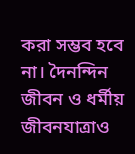করা সম্ভব হবে না। দৈনন্দিন জীবন ও ধর্মীয় জীবনযাত্রাও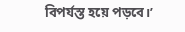বিপর্যস্ত হয়ে পড়বে।’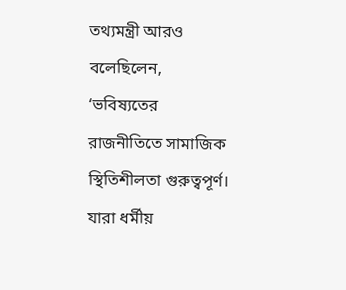তথ্যমন্ত্রী আরও বলেছিলেন, ‘ভবিষ্যতের রাজনীতিতে সামাজিক স্থিতিশীলতা গুরুত্বপূর্ণ। যারা ধর্মীয়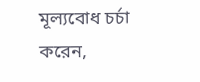মূল্যবোধ চর্চা করেন,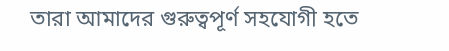তারা আমাদের গুরুত্বপূর্ণ সহযোগী হতে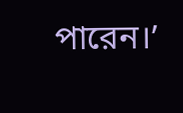পারেন।’